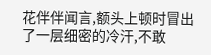花伴伴闻言,额头上顿时冒出了一层细密的冷汗,不敢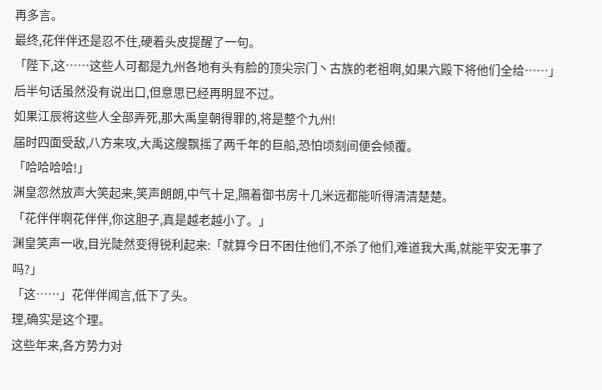再多言。
最终,花伴伴还是忍不住,硬着头皮提醒了一句。
「陛下,这……这些人可都是九州各地有头有脸的顶尖宗门丶古族的老祖啊,如果六殿下将他们全给……」
后半句话虽然没有说出口,但意思已经再明显不过。
如果江辰将这些人全部弄死,那大禹皇朝得罪的,将是整个九州!
届时四面受敌,八方来攻,大禹这艘飘摇了两千年的巨船,恐怕顷刻间便会倾覆。
「哈哈哈哈!」
渊皇忽然放声大笑起来,笑声朗朗,中气十足,隔着御书房十几米远都能听得清清楚楚。
「花伴伴啊花伴伴,你这胆子,真是越老越小了。」
渊皇笑声一收,目光陡然变得锐利起来:「就算今日不困住他们,不杀了他们,难道我大禹,就能平安无事了吗?」
「这……」花伴伴闻言,低下了头。
理,确实是这个理。
这些年来,各方势力对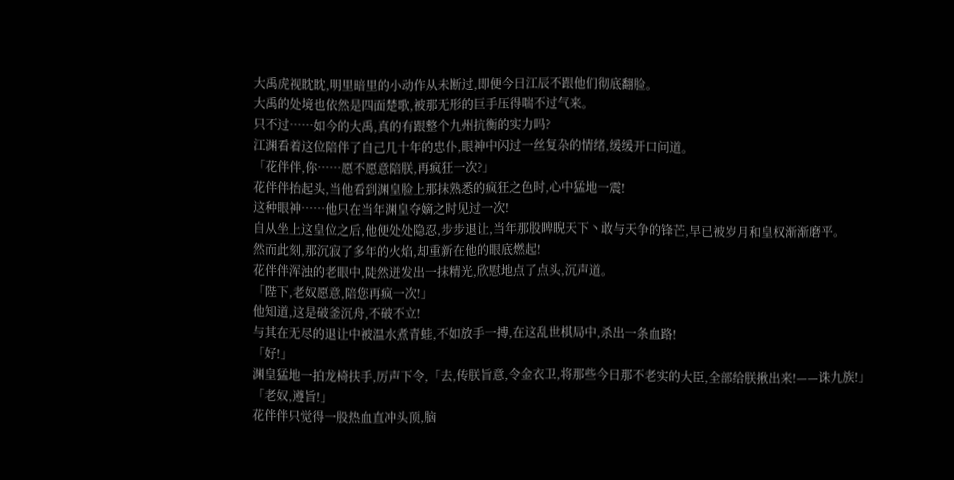大禹虎视眈眈,明里暗里的小动作从未断过,即便今日江辰不跟他们彻底翻脸。
大禹的处境也依然是四面楚歌,被那无形的巨手压得喘不过气来。
只不过……如今的大禹,真的有跟整个九州抗衡的实力吗?
江渊看着这位陪伴了自己几十年的忠仆,眼神中闪过一丝复杂的情绪,缓缓开口问道。
「花伴伴,你……愿不愿意陪朕,再疯狂一次?」
花伴伴抬起头,当他看到渊皇脸上那抹熟悉的疯狂之色时,心中猛地一震!
这种眼神……他只在当年渊皇夺嫡之时见过一次!
自从坐上这皇位之后,他便处处隐忍,步步退让,当年那股睥睨天下丶敢与天争的锋芒,早已被岁月和皇权渐渐磨平。
然而此刻,那沉寂了多年的火焰,却重新在他的眼底燃起!
花伴伴浑浊的老眼中,陡然迸发出一抹精光,欣慰地点了点头,沉声道。
「陛下,老奴愿意,陪您再疯一次!」
他知道,这是破釜沉舟,不破不立!
与其在无尽的退让中被温水煮青蛙,不如放手一搏,在这乱世棋局中,杀出一条血路!
「好!」
渊皇猛地一拍龙椅扶手,厉声下令,「去,传朕旨意,令金衣卫,将那些今日那不老实的大臣,全部给朕揪出来!——诛九族!」
「老奴,遵旨!」
花伴伴只觉得一股热血直冲头顶,脑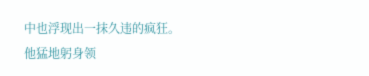中也浮现出一抹久违的疯狂。
他猛地躬身领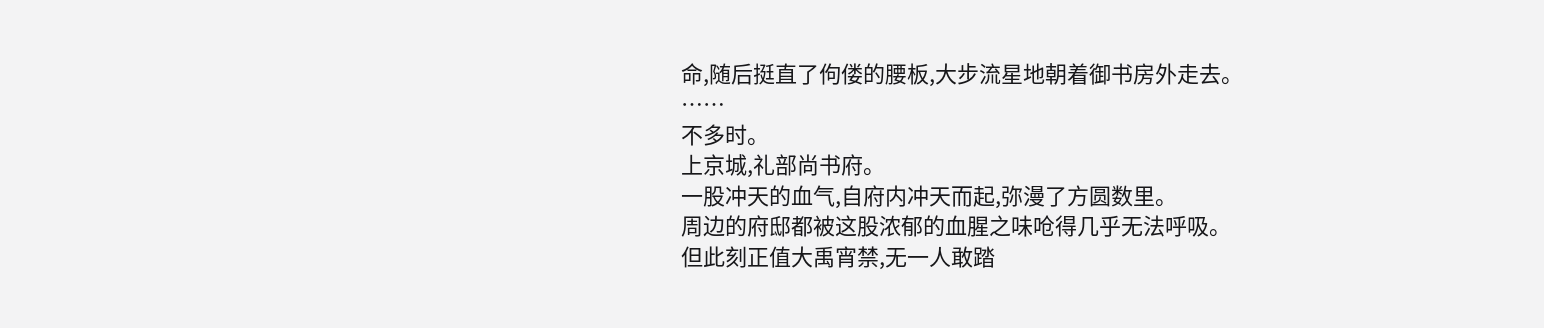命,随后挺直了佝偻的腰板,大步流星地朝着御书房外走去。
……
不多时。
上京城,礼部尚书府。
一股冲天的血气,自府内冲天而起,弥漫了方圆数里。
周边的府邸都被这股浓郁的血腥之味呛得几乎无法呼吸。
但此刻正值大禹宵禁,无一人敢踏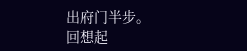出府门半步。
回想起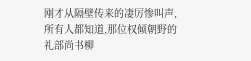刚才从隔壁传来的凄厉惨叫声,所有人都知道,那位权倾朝野的礼部尚书柳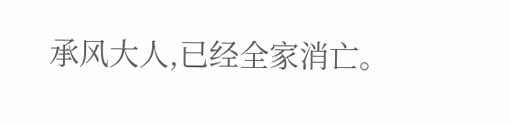承风大人,已经全家消亡。